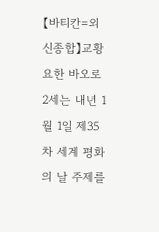【바티칸=외신종합】교황 요한 바오로 2세는 내년 1월 1일 제35차 세계 평화의 날 주제를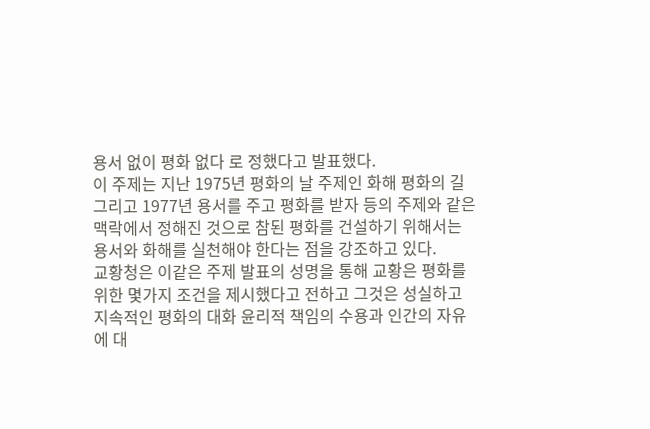용서 없이 평화 없다 로 정했다고 발표했다.
이 주제는 지난 1975년 평화의 날 주제인 화해 평화의 길 그리고 1977년 용서를 주고 평화를 받자 등의 주제와 같은 맥락에서 정해진 것으로 참된 평화를 건설하기 위해서는 용서와 화해를 실천해야 한다는 점을 강조하고 있다.
교황청은 이같은 주제 발표의 성명을 통해 교황은 평화를 위한 몇가지 조건을 제시했다고 전하고 그것은 성실하고 지속적인 평화의 대화 윤리적 책임의 수용과 인간의 자유에 대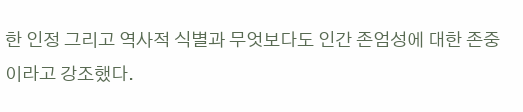한 인정 그리고 역사적 식별과 무엇보다도 인간 존엄성에 대한 존중 이라고 강조했다.